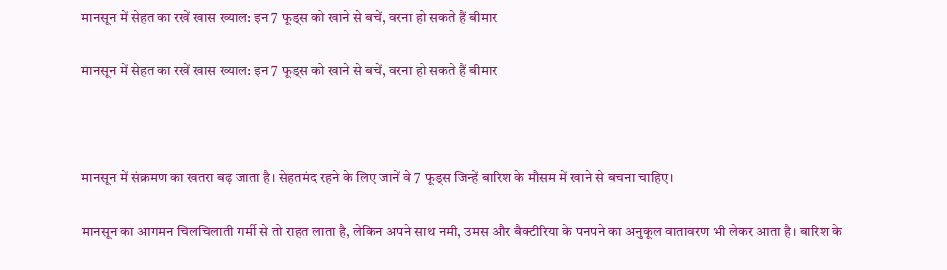मानसून में सेहत का रखें खास ख्याल: इन 7 फूड्स को खाने से बचें, वरना हो सकते हैं बीमार

मानसून में सेहत का रखें खास ख्याल: इन 7 फूड्स को खाने से बचें, वरना हो सकते हैं बीमार



मानसून में संक्रमण का खतरा बढ़ जाता है। सेहतमंद रहने के लिए जानें वे 7 फूड्स जिन्हें बारिश के मौसम में खाने से बचना चाहिए।

मानसून का आगमन चिलचिलाती गर्मी से तो राहत लाता है, लेकिन अपने साथ नमी, उमस और बैक्टीरिया के पनपने का अनुकूल वातावरण भी लेकर आता है। बारिश के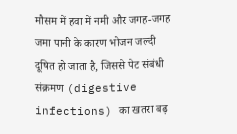मौसम में हवा में नमी और जगह-जगह जमा पानी के कारण भोजन जल्दी दूषित हो जाता है, जिससे पेट संबंधी संक्रमण (digestive infections) का खतरा बढ़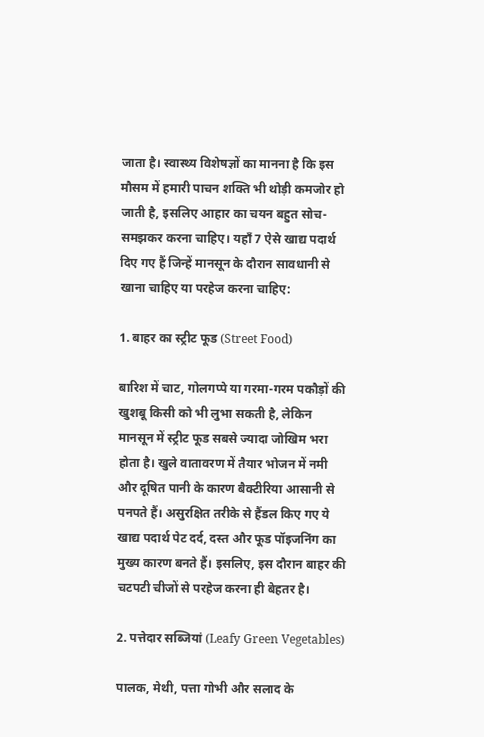जाता है। स्वास्थ्य विशेषज्ञों का मानना है कि इस मौसम में हमारी पाचन शक्ति भी थोड़ी कमजोर हो जाती है, इसलिए आहार का चयन बहुत सोच-समझकर करना चाहिए। यहाँ 7 ऐसे खाद्य पदार्थ दिए गए हैं जिन्हें मानसून के दौरान सावधानी से खाना चाहिए या परहेज करना चाहिए:

1. बाहर का स्ट्रीट फूड (Street Food)

बारिश में चाट, गोलगप्पे या गरमा-गरम पकौड़ों की खुशबू किसी को भी लुभा सकती है, लेकिन मानसून में स्ट्रीट फूड सबसे ज्यादा जोखिम भरा होता है। खुले वातावरण में तैयार भोजन में नमी और दूषित पानी के कारण बैक्टीरिया आसानी से पनपते हैं। असुरक्षित तरीके से हैंडल किए गए ये खाद्य पदार्थ पेट दर्द, दस्त और फूड पॉइजनिंग का मुख्य कारण बनते हैं। इसलिए, इस दौरान बाहर की चटपटी चीजों से परहेज करना ही बेहतर है।

2. पत्तेदार सब्जियां (Leafy Green Vegetables)

पालक, मेथी, पत्ता गोभी और सलाद के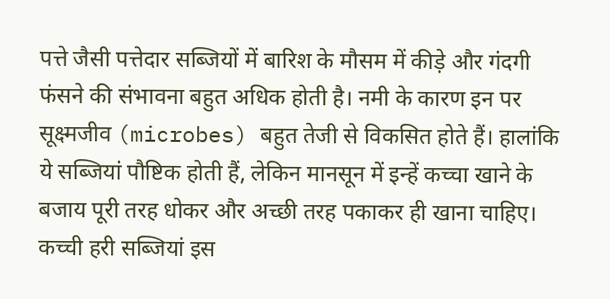पत्ते जैसी पत्तेदार सब्जियों में बारिश के मौसम में कीड़े और गंदगी फंसने की संभावना बहुत अधिक होती है। नमी के कारण इन पर सूक्ष्मजीव (microbes) बहुत तेजी से विकसित होते हैं। हालांकि ये सब्जियां पौष्टिक होती हैं, लेकिन मानसून में इन्हें कच्चा खाने के बजाय पूरी तरह धोकर और अच्छी तरह पकाकर ही खाना चाहिए। कच्ची हरी सब्जियां इस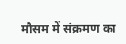मौसम में संक्रमण का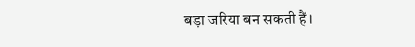बड़ा जरिया बन सकती हैं।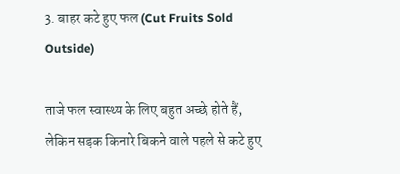3. बाहर कटे हुए फल (Cut Fruits Sold Outside)

ताजे फल स्वास्थ्य के लिए बहुत अच्छे होते हैं, लेकिन सड़क किनारे बिकने वाले पहले से कटे हुए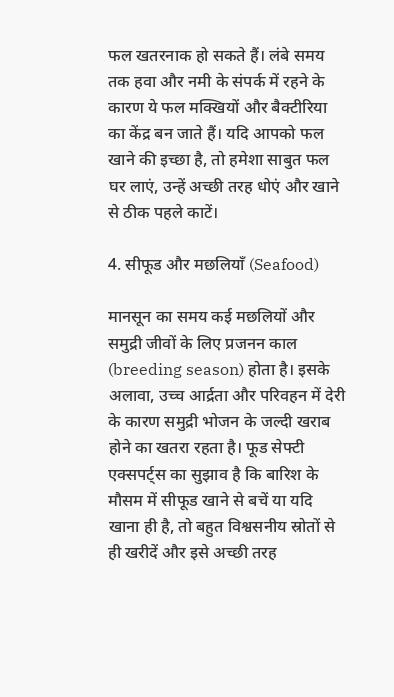फल खतरनाक हो सकते हैं। लंबे समय तक हवा और नमी के संपर्क में रहने के कारण ये फल मक्खियों और बैक्टीरिया का केंद्र बन जाते हैं। यदि आपको फल खाने की इच्छा है, तो हमेशा साबुत फल घर लाएं, उन्हें अच्छी तरह धोएं और खाने से ठीक पहले काटें।

4. सीफूड और मछलियाँ (Seafood)

मानसून का समय कई मछलियों और समुद्री जीवों के लिए प्रजनन काल (breeding season) होता है। इसके अलावा, उच्च आर्द्रता और परिवहन में देरी के कारण समुद्री भोजन के जल्दी खराब होने का खतरा रहता है। फूड सेफ्टी एक्सपर्ट्स का सुझाव है कि बारिश के मौसम में सीफूड खाने से बचें या यदि खाना ही है, तो बहुत विश्वसनीय स्रोतों से ही खरीदें और इसे अच्छी तरह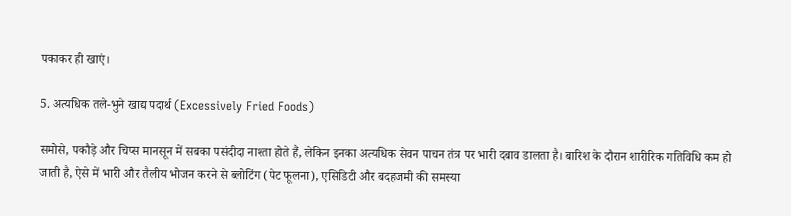पकाकर ही खाएं।

5. अत्यधिक तले-भुने खाद्य पदार्थ (Excessively Fried Foods)

समोसे, पकौड़े और चिप्स मानसून में सबका पसंदीदा नाश्ता होते हैं, लेकिन इनका अत्यधिक सेवन पाचन तंत्र पर भारी दबाव डालता है। बारिश के दौरान शारीरिक गतिविधि कम हो जाती है, ऐसे में भारी और तैलीय भोजन करने से ब्लोटिंग (पेट फूलना), एसिडिटी और बदहजमी की समस्या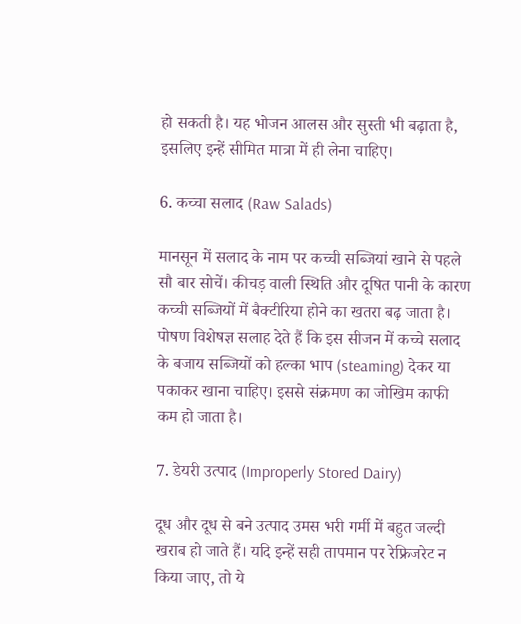हो सकती है। यह भोजन आलस और सुस्ती भी बढ़ाता है, इसलिए इन्हें सीमित मात्रा में ही लेना चाहिए।

6. कच्चा सलाद (Raw Salads)

मानसून में सलाद के नाम पर कच्ची सब्जियां खाने से पहले सौ बार सोचें। कीचड़ वाली स्थिति और दूषित पानी के कारण कच्ची सब्जियों में बैक्टीरिया होने का खतरा बढ़ जाता है। पोषण विशेषज्ञ सलाह देते हैं कि इस सीजन में कच्चे सलाद के बजाय सब्जियों को हल्का भाप (steaming) देकर या पकाकर खाना चाहिए। इससे संक्रमण का जोखिम काफी कम हो जाता है।

7. डेयरी उत्पाद (Improperly Stored Dairy)

दूध और दूध से बने उत्पाद उमस भरी गर्मी में बहुत जल्दी खराब हो जाते हैं। यदि इन्हें सही तापमान पर रेफ्रिजरेट न किया जाए, तो ये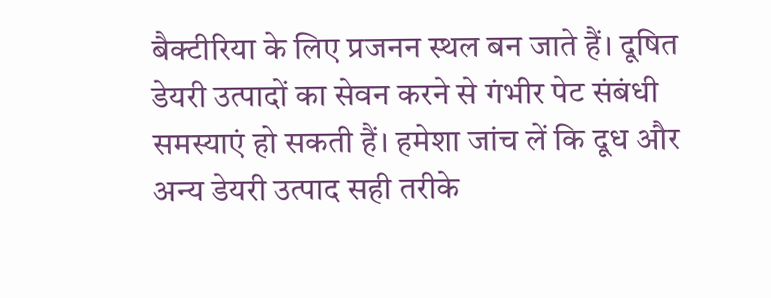बैक्टीरिया के लिए प्रजनन स्थल बन जाते हैं। दूषित डेयरी उत्पादों का सेवन करने से गंभीर पेट संबंधी समस्याएं हो सकती हैं। हमेशा जांच लें कि दूध और अन्य डेयरी उत्पाद सही तरीके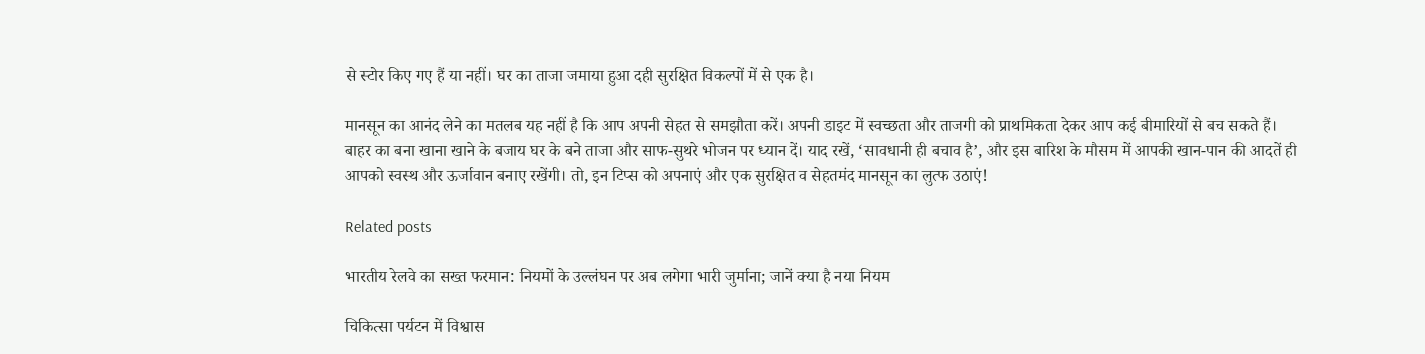से स्टोर किए गए हैं या नहीं। घर का ताजा जमाया हुआ दही सुरक्षित विकल्पों में से एक है।

मानसून का आनंद लेने का मतलब यह नहीं है कि आप अपनी सेहत से समझौता करें। अपनी डाइट में स्वच्छता और ताजगी को प्राथमिकता देकर आप कई बीमारियों से बच सकते हैं। बाहर का बना खाना खाने के बजाय घर के बने ताजा और साफ-सुथरे भोजन पर ध्यान दें। याद रखें, ‘सावधानी ही बचाव है’, और इस बारिश के मौसम में आपकी खान-पान की आदतें ही आपको स्वस्थ और ऊर्जावान बनाए रखेंगी। तो, इन टिप्स को अपनाएं और एक सुरक्षित व सेहतमंद मानसून का लुत्फ उठाएं!

Related posts

भारतीय रेलवे का सख्त फरमान: नियमों के उल्लंघन पर अब लगेगा भारी जुर्माना; जानें क्या है नया नियम

चिकित्सा पर्यटन में विश्वास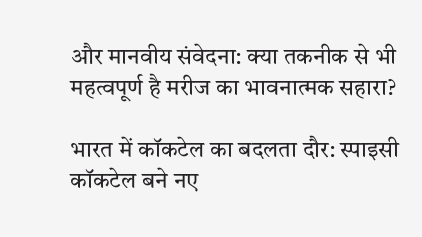और मानवीय संवेदना: क्या तकनीक से भी महत्वपूर्ण है मरीज का भावनात्मक सहारा?

भारत में कॉकटेल का बदलता दौर: स्पाइसी कॉकटेल बने नए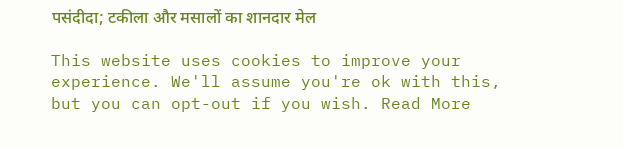पसंदीदा; टकीला और मसालों का शानदार मेल

This website uses cookies to improve your experience. We'll assume you're ok with this, but you can opt-out if you wish. Read More